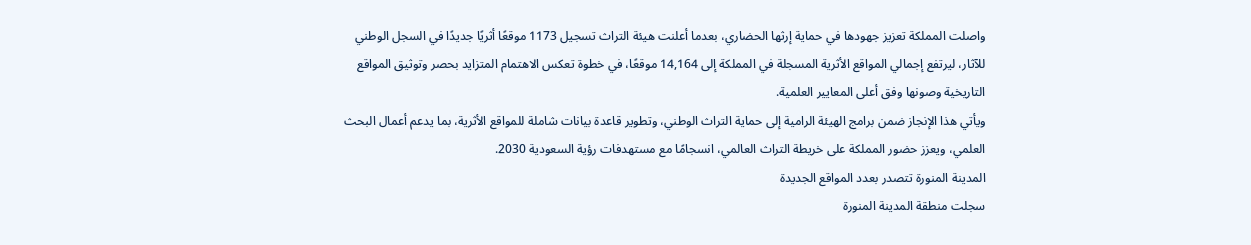واصلت المملكة تعزيز جهودها في حماية إرثها الحضاري، بعدما أعلنت هيئة التراث تسجيل 1173 موقعًا أثريًا جديدًا في السجل الوطني للآثار، ليرتفع إجمالي المواقع الأثرية المسجلة في المملكة إلى 14,164 موقعًا، في خطوة تعكس الاهتمام المتزايد بحصر وتوثيق المواقع التاريخية وصونها وفق أعلى المعايير العلمية.
ويأتي هذا الإنجاز ضمن برامج الهيئة الرامية إلى حماية التراث الوطني، وتطوير قاعدة بيانات شاملة للمواقع الأثرية، بما يدعم أعمال البحث العلمي، ويعزز حضور المملكة على خريطة التراث العالمي، انسجامًا مع مستهدفات رؤية السعودية 2030.
المدينة المنورة تتصدر بعدد المواقع الجديدة
سجلت منطقة المدينة المنورة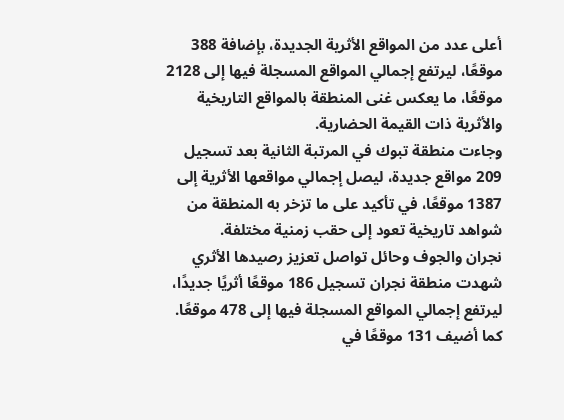أعلى عدد من المواقع الأثرية الجديدة، بإضافة 388 موقعًا، ليرتفع إجمالي المواقع المسجلة فيها إلى 2128 موقعًا، ما يعكس غنى المنطقة بالمواقع التاريخية والأثرية ذات القيمة الحضارية.
وجاءت منطقة تبوك في المرتبة الثانية بعد تسجيل 209 مواقع جديدة، ليصل إجمالي مواقعها الأثرية إلى 1387 موقعًا، في تأكيد على ما تزخر به المنطقة من شواهد تاريخية تعود إلى حقب زمنية مختلفة.
نجران والجوف وحائل تواصل تعزيز رصيدها الأثري
شهدت منطقة نجران تسجيل 186 موقعًا أثريًا جديدًا، ليرتفع إجمالي المواقع المسجلة فيها إلى 478 موقعًا.
كما أضيف 131 موقعًا في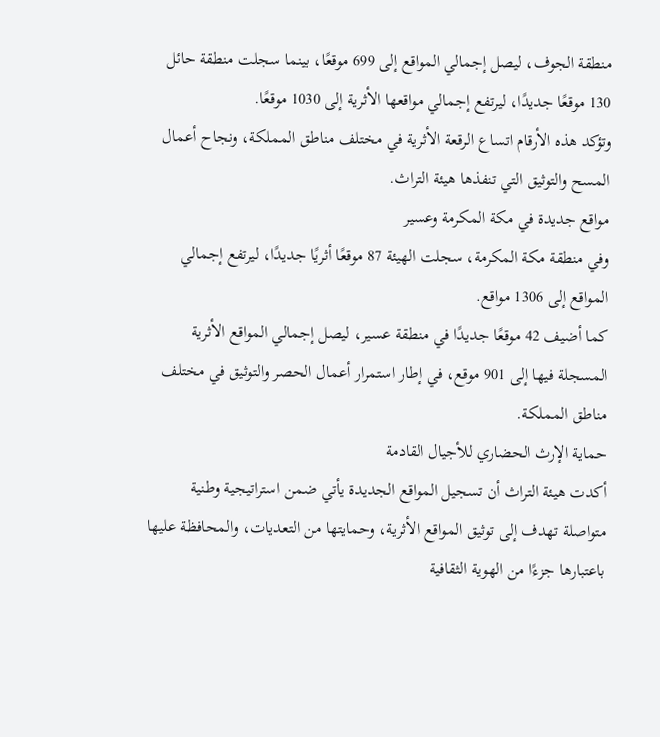منطقة الجوف، ليصل إجمالي المواقع إلى 699 موقعًا، بينما سجلت منطقة حائل 130 موقعًا جديدًا، ليرتفع إجمالي مواقعها الأثرية إلى 1030 موقعًا.
وتؤكد هذه الأرقام اتساع الرقعة الأثرية في مختلف مناطق المملكة، ونجاح أعمال المسح والتوثيق التي تنفذها هيئة التراث.
مواقع جديدة في مكة المكرمة وعسير
وفي منطقة مكة المكرمة، سجلت الهيئة 87 موقعًا أثريًا جديدًا، ليرتفع إجمالي المواقع إلى 1306 مواقع.
كما أضيف 42 موقعًا جديدًا في منطقة عسير، ليصل إجمالي المواقع الأثرية المسجلة فيها إلى 901 موقع، في إطار استمرار أعمال الحصر والتوثيق في مختلف مناطق المملكة.
حماية الإرث الحضاري للأجيال القادمة
أكدت هيئة التراث أن تسجيل المواقع الجديدة يأتي ضمن استراتيجية وطنية متواصلة تهدف إلى توثيق المواقع الأثرية، وحمايتها من التعديات، والمحافظة عليها باعتبارها جزءًا من الهوية الثقافية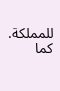للمملكة.
كما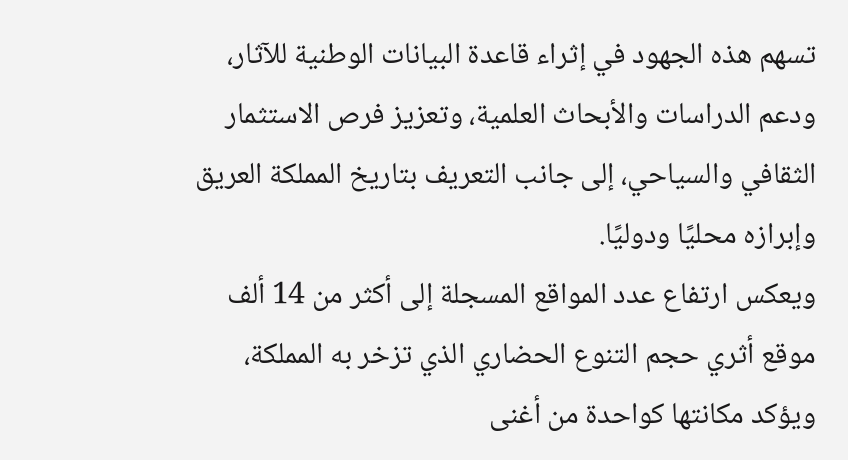تسهم هذه الجهود في إثراء قاعدة البيانات الوطنية للآثار، ودعم الدراسات والأبحاث العلمية، وتعزيز فرص الاستثمار الثقافي والسياحي، إلى جانب التعريف بتاريخ المملكة العريق وإبرازه محليًا ودوليًا.
ويعكس ارتفاع عدد المواقع المسجلة إلى أكثر من 14 ألف موقع أثري حجم التنوع الحضاري الذي تزخر به المملكة، ويؤكد مكانتها كواحدة من أغنى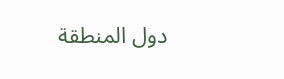دول المنطقة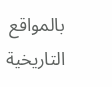بالمواقع التاريخية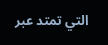التي تمتد عبر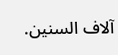آلاف السنين.